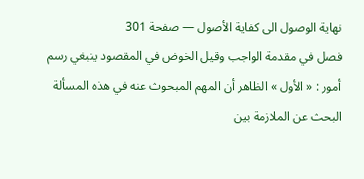نهاية الوصول الى كفاية الأصول — صفحة 301
فصل في مقدمة الواجب وقيل الخوض في المقصود ينبغي رسم أمور : « الأول » الظاهر أن المهم المبحوث عنه في هذه المسألة البحث عن الملازمة بين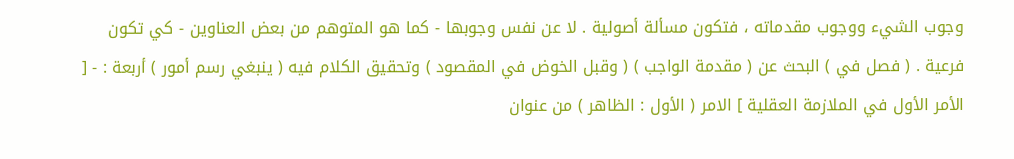وجوب الشيء ووجوب مقدماته ، فتكون مسألة أصولية . لا عن نفس وجوبها - كما هو المتوهم من بعض العناوين - كي تكون فرعية . ( فصل في ) البحث عن ( مقدمة الواجب ) ( وقبل الخوض في المقصود ) وتحقيق الكلام فيه ( ينبغي رسم أمور ) أربعة : - [ الأمر الأول في الملازمة العقلية ] الامر ( الأول : الظاهر ) من عنوان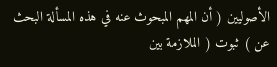الأصوليين ( أن المهم المبحوث عنه في هذه المسألة البحث عن ) ثبوت ( الملازمة بين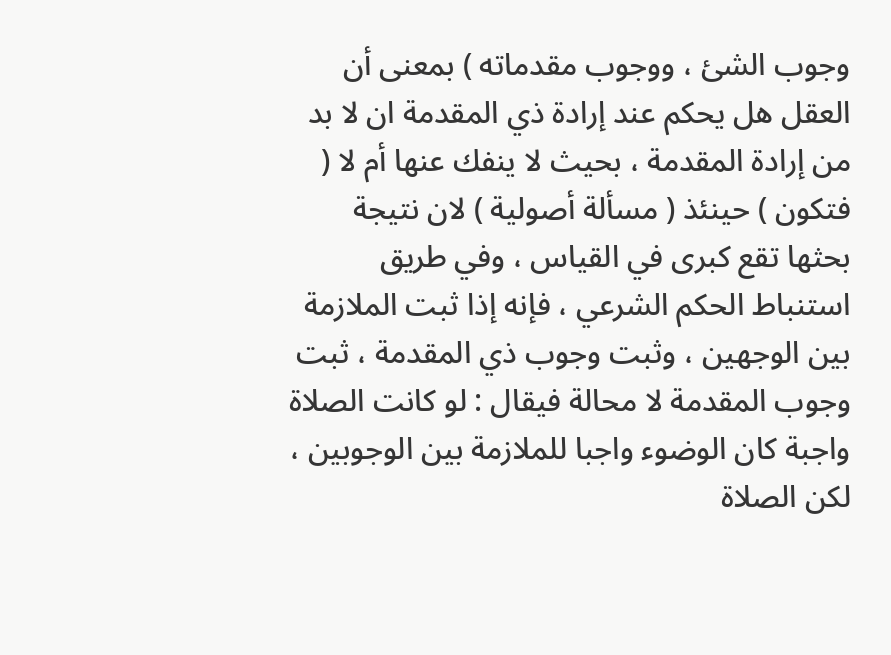وجوب الشئ ، ووجوب مقدماته ) بمعنى أن العقل هل يحكم عند إرادة ذي المقدمة ان لا بد من إرادة المقدمة ، بحيث لا ينفك عنها أم لا ( فتكون ) حينئذ ( مسألة أصولية ) لان نتيجة بحثها تقع كبرى في القياس ، وفي طريق استنباط الحكم الشرعي ، فإنه إذا ثبت الملازمة بين الوجهين ، وثبت وجوب ذي المقدمة ، ثبت وجوب المقدمة لا محالة فيقال : لو كانت الصلاة واجبة كان الوضوء واجبا للملازمة بين الوجوبين ، لكن الصلاة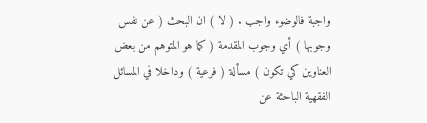واجبة فالوضوء واجب . ( لا ) ان البحث ( عن نفس وجوبها ) أي وجوب المقدمة ( كما هو المتوهم من بعض العناوين كي تكون ) مسألة ( فرعية ) وداخلا في المسائل الفقهية الباحثة عن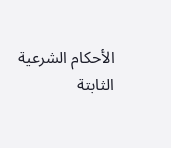الأحكام الشرعية الثابتة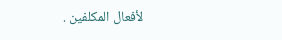لأفعال المكلفين .